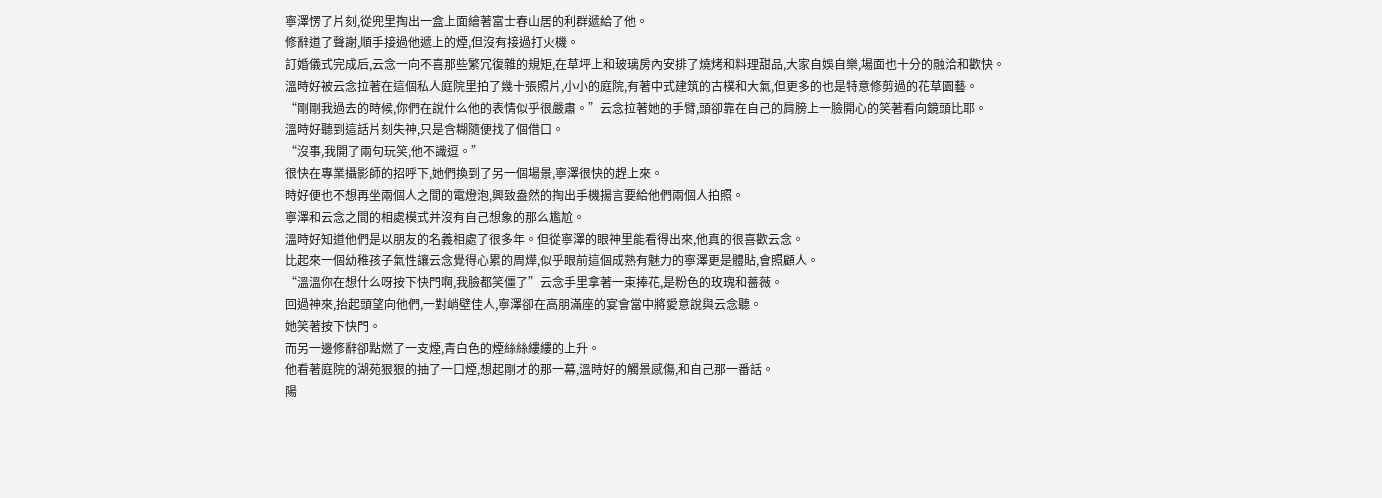寧澤愣了片刻,從兜里掏出一盒上面繪著富士春山居的利群遞給了他。
修辭道了聲謝,順手接過他遞上的煙,但沒有接過打火機。
訂婚儀式完成后,云念一向不喜那些繁冗復雜的規矩,在草坪上和玻璃房內安排了燒烤和料理甜品,大家自娛自樂,場面也十分的融洽和歡快。
溫時好被云念拉著在這個私人庭院里拍了幾十張照片,小小的庭院,有著中式建筑的古樸和大氣,但更多的也是特意修剪過的花草園藝。
“剛剛我過去的時候,你們在說什么他的表情似乎很嚴肅。”云念拉著她的手臂,頭卻靠在自己的肩膀上一臉開心的笑著看向鏡頭比耶。
溫時好聽到這話片刻失神,只是含糊隨便找了個借口。
“沒事,我開了兩句玩笑,他不識逗。”
很快在專業攝影師的招呼下,她們換到了另一個場景,寧澤很快的趕上來。
時好便也不想再坐兩個人之間的電燈泡,興致盎然的掏出手機揚言要給他們兩個人拍照。
寧澤和云念之間的相處模式并沒有自己想象的那么尷尬。
溫時好知道他們是以朋友的名義相處了很多年。但從寧澤的眼神里能看得出來,他真的很喜歡云念。
比起來一個幼稚孩子氣性讓云念覺得心累的周燁,似乎眼前這個成熟有魅力的寧澤更是體貼,會照顧人。
“溫溫你在想什么呀按下快門啊,我臉都笑僵了”云念手里拿著一束捧花,是粉色的玫瑰和薔薇。
回過神來,抬起頭望向他們,一對峭壁佳人,寧澤卻在高朋滿座的宴會當中將愛意說與云念聽。
她笑著按下快門。
而另一邊修辭卻點燃了一支煙,青白色的煙絲絲縷縷的上升。
他看著庭院的湖苑狠狠的抽了一口煙,想起剛才的那一幕,溫時好的觸景感傷,和自己那一番話。
陽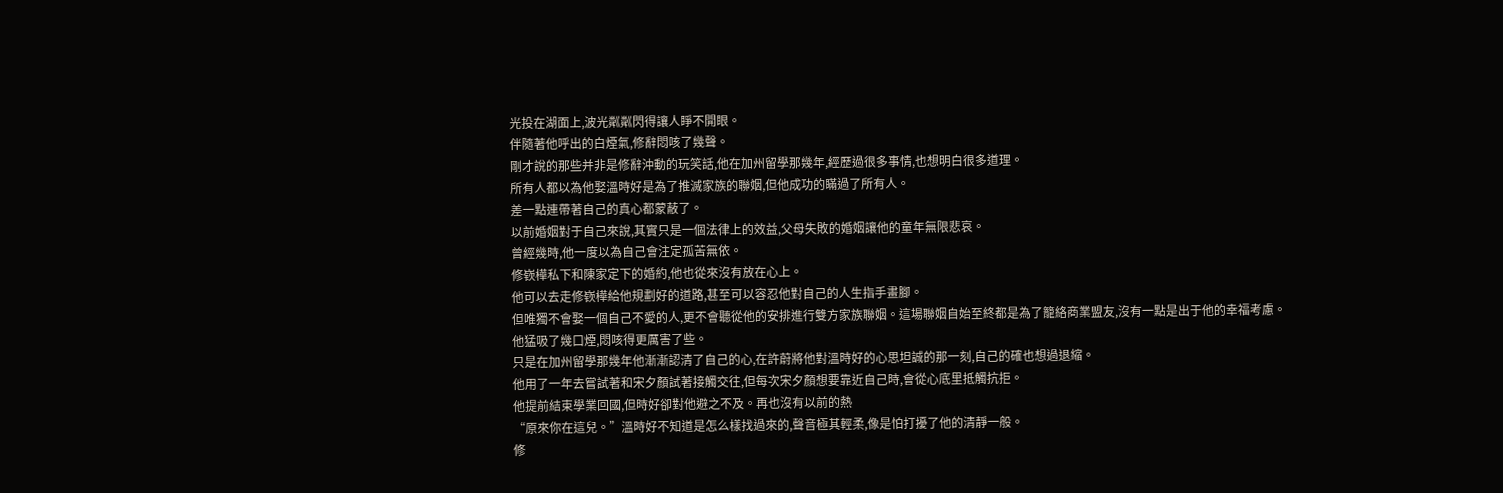光投在湖面上,波光粼粼閃得讓人睜不開眼。
伴隨著他呼出的白煙氣,修辭悶咳了幾聲。
剛才說的那些并非是修辭沖動的玩笑話,他在加州留學那幾年,經歷過很多事情,也想明白很多道理。
所有人都以為他娶溫時好是為了推滅家族的聯姻,但他成功的瞞過了所有人。
差一點連帶著自己的真心都蒙蔽了。
以前婚姻對于自己來說,其實只是一個法律上的效益,父母失敗的婚姻讓他的童年無限悲哀。
曾經幾時,他一度以為自己會注定孤苦無依。
修嵚樺私下和陳家定下的婚約,他也從來沒有放在心上。
他可以去走修嵚樺給他規劃好的道路,甚至可以容忍他對自己的人生指手畫腳。
但唯獨不會娶一個自己不愛的人,更不會聽從他的安排進行雙方家族聯姻。這場聯姻自始至終都是為了籠絡商業盟友,沒有一點是出于他的幸福考慮。
他猛吸了幾口煙,悶咳得更厲害了些。
只是在加州留學那幾年他漸漸認清了自己的心,在許蔚將他對溫時好的心思坦誠的那一刻,自己的確也想過退縮。
他用了一年去嘗試著和宋夕顏試著接觸交往,但每次宋夕顏想要靠近自己時,會從心底里抵觸抗拒。
他提前結束學業回國,但時好卻對他避之不及。再也沒有以前的熱
“原來你在這兒。”溫時好不知道是怎么樣找過來的,聲音極其輕柔,像是怕打擾了他的清靜一般。
修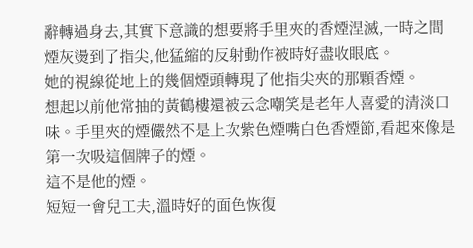辭轉過身去,其實下意識的想要將手里夾的香煙涅滅,一時之間煙灰燙到了指尖,他猛縮的反射動作被時好盡收眼底。
她的視線從地上的幾個煙頭轉現了他指尖夾的那顆香煙。
想起以前他常抽的黃鶴樓還被云念嘲笑是老年人喜愛的清淡口味。手里夾的煙儼然不是上次紫色煙嘴白色香煙節,看起來像是第一次吸這個牌子的煙。
這不是他的煙。
短短一會兒工夫,溫時好的面色恢復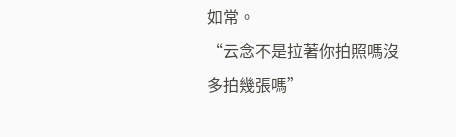如常。
“云念不是拉著你拍照嗎沒多拍幾張嗎”